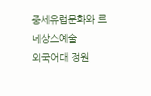중세유럽문화와 르네상스예술
외국어대 정원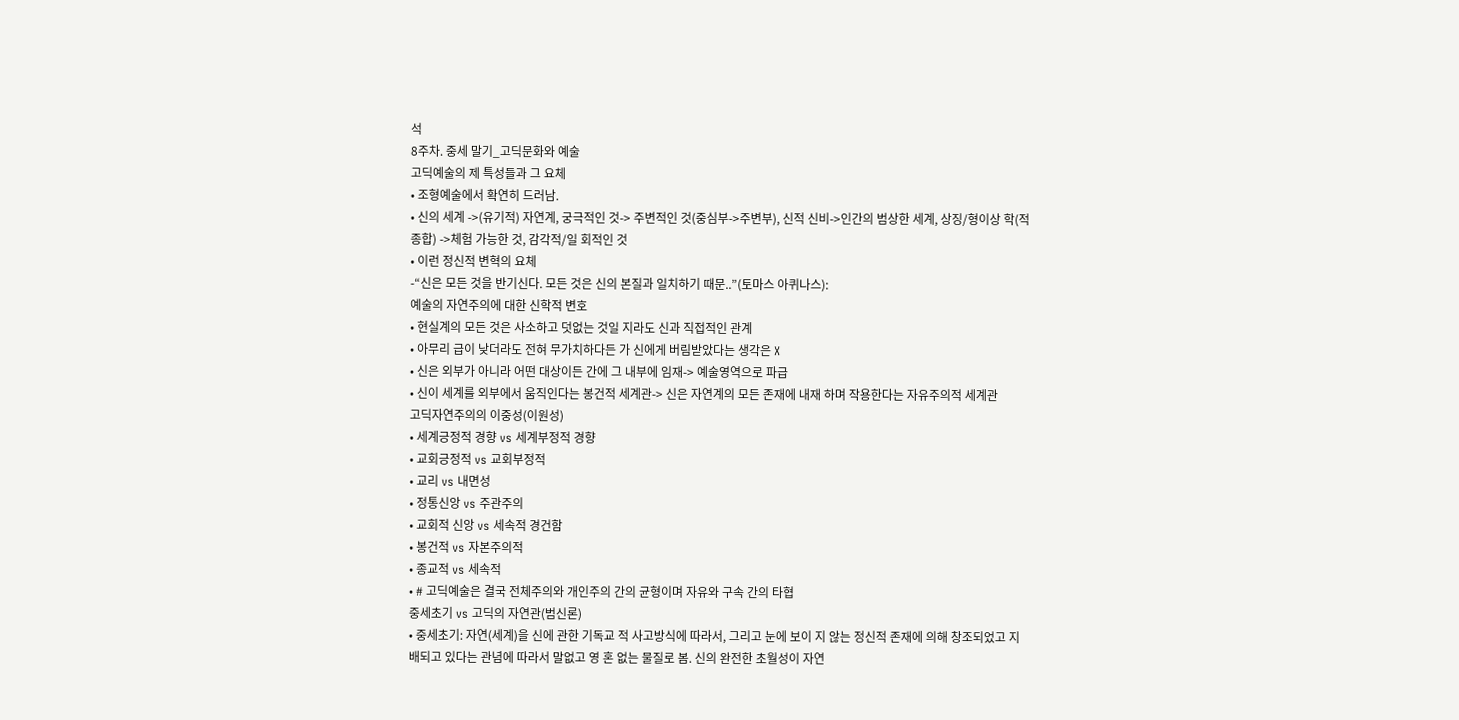석
8주차. 중세 말기_고딕문화와 예술
고딕예술의 제 특성들과 그 요체
• 조형예술에서 확연히 드러남.
• 신의 세계 ->(유기적) 자연계, 궁극적인 것-> 주변적인 것(중심부->주변부), 신적 신비->인간의 범상한 세계, 상징/형이상 학(적 종합) ->체험 가능한 것, 감각적/일 회적인 것
• 이런 정신적 변혁의 요체
-“신은 모든 것을 반기신다. 모든 것은 신의 본질과 일치하기 때문..”(토마스 아퀴나스):
예술의 자연주의에 대한 신학적 변호
• 현실계의 모든 것은 사소하고 덧없는 것일 지라도 신과 직접적인 관계
• 아무리 급이 낮더라도 전혀 무가치하다든 가 신에게 버림받았다는 생각은 X
• 신은 외부가 아니라 어떤 대상이든 간에 그 내부에 임재-> 예술영역으로 파급
• 신이 세계를 외부에서 움직인다는 봉건적 세계관-> 신은 자연계의 모든 존재에 내재 하며 작용한다는 자유주의적 세계관
고딕자연주의의 이중성(이원성)
• 세계긍정적 경향 vs 세계부정적 경향
• 교회긍정적 vs 교회부정적
• 교리 vs 내면성
• 정통신앙 vs 주관주의
• 교회적 신앙 vs 세속적 경건함
• 봉건적 vs 자본주의적
• 종교적 vs 세속적
• # 고딕예술은 결국 전체주의와 개인주의 간의 균형이며 자유와 구속 간의 타협
중세초기 vs 고딕의 자연관(범신론)
• 중세초기: 자연(세계)을 신에 관한 기독교 적 사고방식에 따라서, 그리고 눈에 보이 지 않는 정신적 존재에 의해 창조되었고 지배되고 있다는 관념에 따라서 말없고 영 혼 없는 물질로 봄. 신의 완전한 초월성이 자연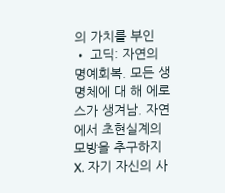의 가치를 부인
• 고딕: 자연의 명예회복. 모든 생명체에 대 해 에로스가 생겨남. 자연에서 초현실계의 모방을 추구하지 X. 자기 자신의 사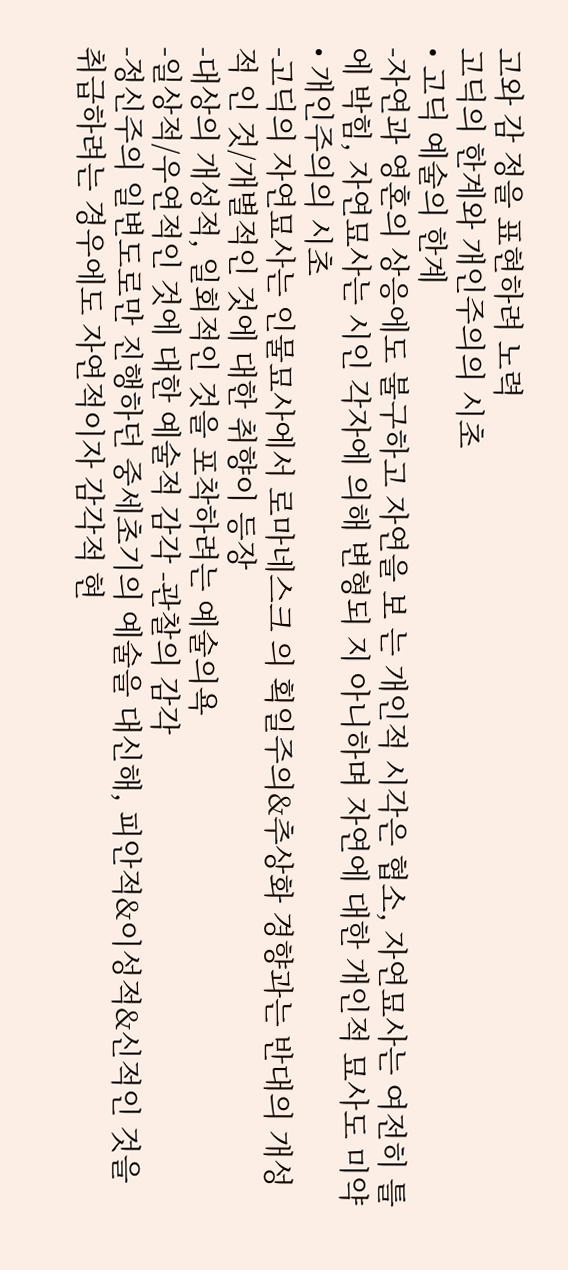고와 감 정을 표현하려 노력
고딕의 한계와 개인주의의 시초
• 고딕 예술의 한계
-자연과 영혼의 상응에도 불구하고 자연을 보 는 개인적 시각은 협소, 자연묘사는 여전히 틀 에 박힘, 자연묘사는 시인 각자에 의해 변형되 지 아니하며 자연에 대한 개인적 묘사도 미약
• 개인주의의 시초
-고딕의 자연묘사는 인물묘사에서 로마네스크 의 획일주의&추상화 경향과는 반대의 개성적 인 것/개별적인 것에 대한 취향이 등장
-대상의 개성적, 일회적인 것을 포착하려는 예술의욕
-일상적/우연적인 것에 대한 예술적 감각 -관찰의 감각
-정신주의 일변도로만 진행하던 중세초기의 예술을 대신해, 피안적&이성적&신적인 것을 취급하려는 경우에도 자연적이자 감각적 현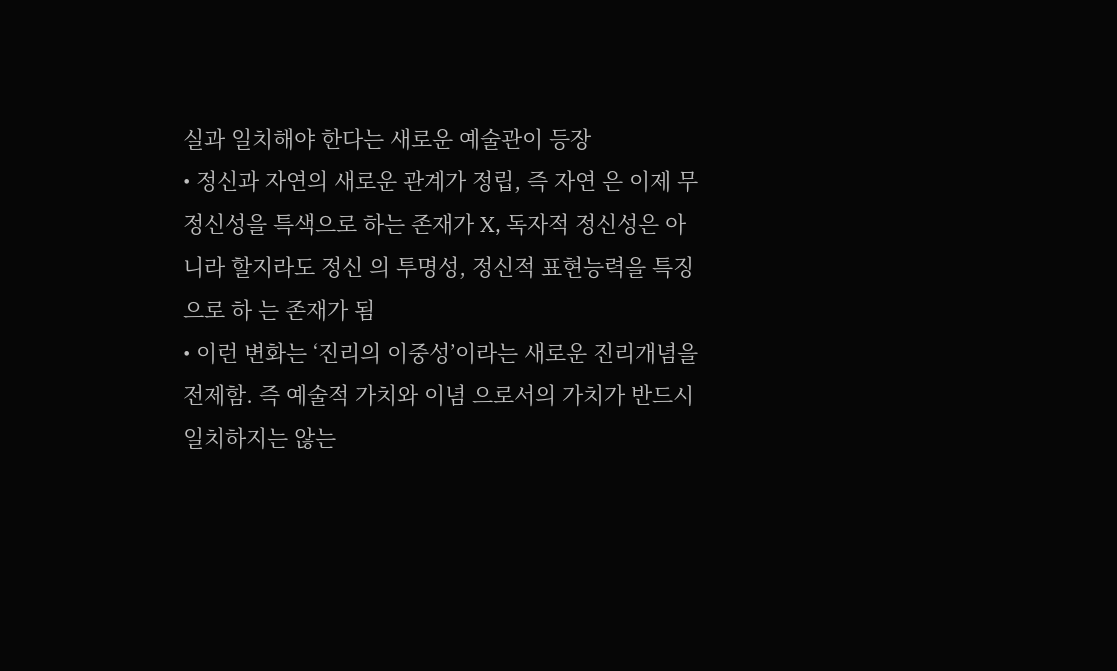실과 일치해야 한다는 새로운 예술관이 등장
• 정신과 자연의 새로운 관계가 정립, 즉 자연 은 이제 무정신성을 특색으로 하는 존재가 X, 독자적 정신성은 아니라 할지라도 정신 의 투명성, 정신적 표현능력을 특징으로 하 는 존재가 됨
• 이런 변화는 ‘진리의 이중성’이라는 새로운 진리개념을 전제함. 즉 예술적 가치와 이념 으로서의 가치가 반드시 일치하지는 않는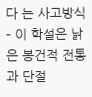다 는 사고방식 – 이 학설은 낡은 봉건적 전통 과 단절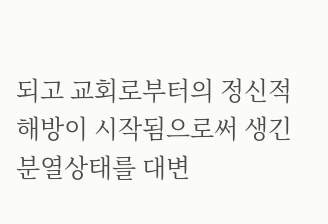되고 교회로부터의 정신적 해방이 시작됨으로써 생긴 분열상태를 대변